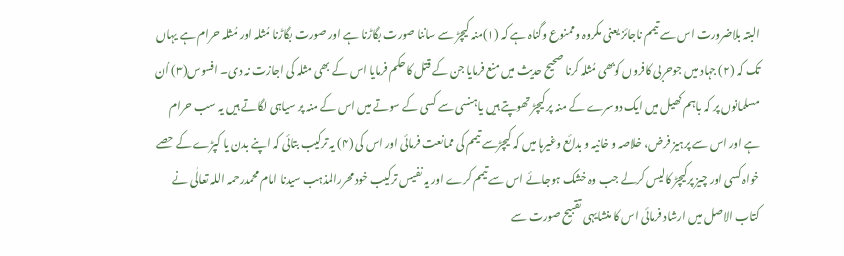البتہ بلاضرورت اس سے تیمم ناجائز یعنی مکروہ وممنوع وگناہ ہے کہ (۱)منہ کیچڑ سے ساننا صورت بگاڑنا ہے اور صورت بگاڑنا مُثلہ اور مُثلہ حرام ہے یہاں تک کہ (۲) جہاد میں جوحربی کافروں کوبھی مُثلہ کرنا صحیح حدیث میں منع فرمایا جن کے قتل کاحکم فرمایا اس کے بھی مثلہ کی اجازت نہ دی۔ افسوس(۳) اُن مسلمانوں پر کہ باہم کھیل میں ایک دوسرے کے منہ پر کیچڑ تھوپتے ہیں یاہنسی سے کسی کے سوتے میں اس کے منہ پر سیاہی لگاتے ہیں یہ سب حرام ہے اور اس سے پرہیز فرض، خلاصہ و خانیہ و بدائع وغیرہا میں کہ کیچڑسے تیمم کی ممانعت فرمائی اور اس کی (۴) یہ ترکیب بتائی کہ اپنے بدن یا کپڑے کے حصے خواہ کسی اور چیز پرکیچڑ کالیس کرلے جب وہ خشک ہوجائے اس سے تیمم کرے اور یہ نفیس ترکیب خود محررالمذہب سیدنا امام محمدرحمہ اللہ تعالٰی نے کتاب الاصل میں ارشاد فرمائی اس کا منشایہی تقبیح صورت سے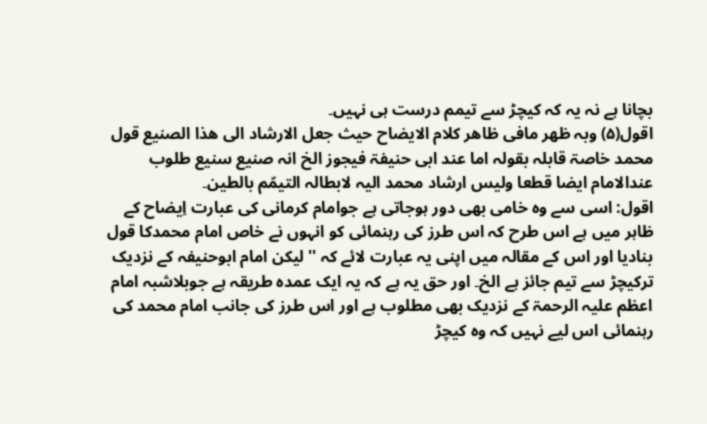بچانا ہے نہ یہ کہ کیچڑ سے تیمم درست ہی نہیں۔
اقول(۵) وبہ ظھر مافی ظاھر کلام الایضاح حیث جعل الارشاد الی ھذا الصنیع قول محمد خاصۃ قابلہ بقولہ اما عند ابی حنیفۃ فیجوز الخ انہ صنیع سنیع طلوب عندالامام ایضا قطعا ولیس ارشاد محمد الیہ لابطالہ التیمّم بالطین۔
اقول: اسی سے وہ خامی بھی دور ہوجاتی ہے جوامام کرمانی کی عبارت اِیضاح کے ظاہر میں ہے اس طرح کہ اس طرز کی رہنمائی کو انہوں نے خاص امام محمدکا قول بنادیا اور اس کے مقالہ میں اپنی یہ عبارت لائے کہ '' لیکن امام ابوحنیفہ کے نزدیک ترکیچڑ سے تیم جائز ہے الخ۔ اور حق یہ ہے کہ یہ ایک عمدہ طریقہ ہے جوبلاشبہ امام اعظم علیہ الرحمۃ کے نزدیک بھی مطلوب ہے اور اس طرز کی جانب امام محمد کی رہنمائی اس لیے نہیں کہ وہ کیچڑ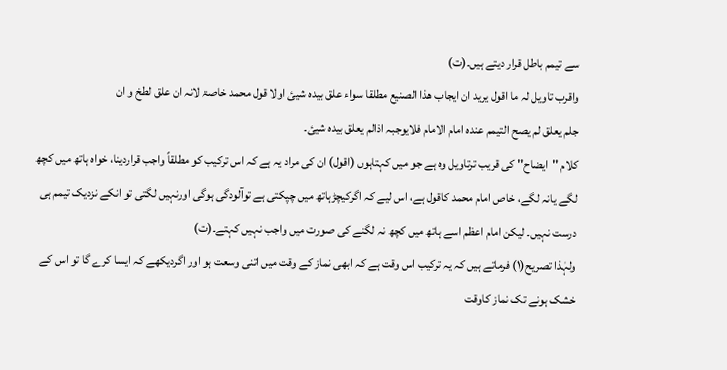سے تیمم باطل قرار دیتے ہیں۔(ت)
واقرب تاویل لہ ما اقول یرید ان ایجاب ھذا الصنیع مطلقا سواء علق بیدہ شیئ اولا قول محمد خاصۃ لانہ ان علق لطخ و ان
جلم یعلق لم یصح التیمم عندہ امام الامام فلایوجبہ اذالم یعلق بیدہ شیئ۔
کلام ''ایضاح'' کی قریب ترتاویل وہ ہے جو میں کہتاہوں (اقول) ان کی مراد یہ ہے کہ اس ترکیب کو مطلقاً واجب قراردینا، خواہ ہاتھ میں کچھ لگے یانہ لگے، خاص امام محمد کاقول ہے، اس لیے کہ اگرکیچڑہاتھ میں چپکتی ہے توآلودگی ہوگی اورنہیں لگتی تو انکے نزدیک تیمم ہی درست نہیں۔ لیکن امام اعظم اسے ہاتھ میں کچھ نہ لگنے کی صورت میں واجب نہیں کہتے۔(ت)
ولہٰذا تصریح(۱) فرماتے ہیں کہ یہ ترکیب اس وقت ہے کہ ابھی نماز کے وقت میں اتنی وسعت ہو اور اگردیکھے کہ ایسا کرے گا تو اس کے خشک ہونے تک نماز کاوقت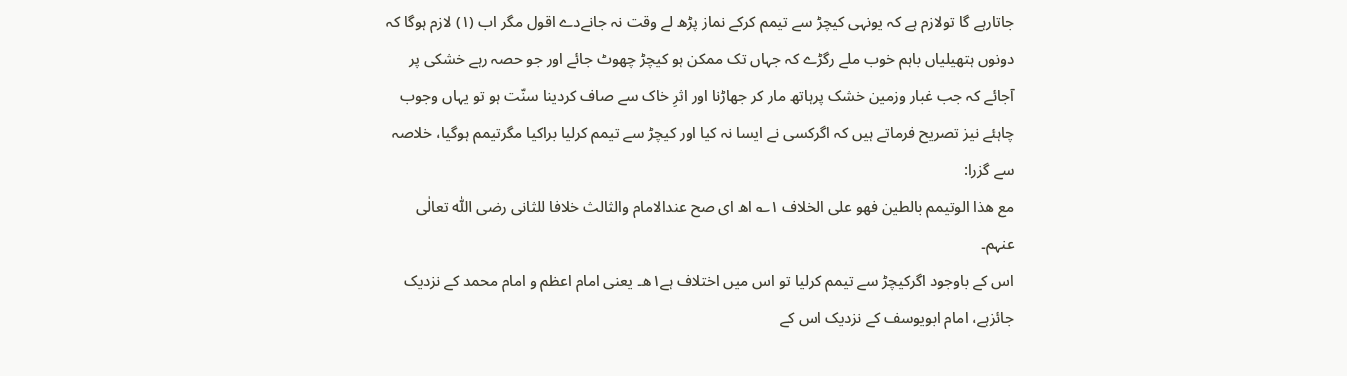جاتارہے گا تولازم ہے کہ یونہی کیچڑ سے تیمم کرکے نماز پڑھ لے وقت نہ جانےدے اقول مگر اب (۱) لازم ہوگا کہ دونوں ہتھیلیاں باہم خوب ملے رگڑے کہ جہاں تک ممکن ہو کیچڑ چھوٹ جائے اور جو حصہ رہے خشکی پر آجائے کہ جب غبار وزمین خشک پرہاتھ مار کر جھاڑنا اور اثرِ خاک سے صاف کردینا سنّت ہو تو یہاں وجوب چاہئے نیز تصریح فرماتے ہیں کہ اگرکسی نے ایسا نہ کیا اور کیچڑ سے تیمم کرلیا براکیا مگرتیمم ہوگیا، خلاصہ سے گزرا:
مع ھذا الوتیمم بالطین فھو علی الخلاف ۱؎ اھ ای صح عندالامام والثالث خلافا للثانی رضی اللّٰہ تعالٰی عنہم۔
اس کے باوجود اگرکیچڑ سے تیمم کرلیا تو اس میں اختلاف ہے۱ھ۔ یعنی امام اعظم و امام محمد کے نزدیک جائزہے، امام ابویوسف کے نزدیک اس کے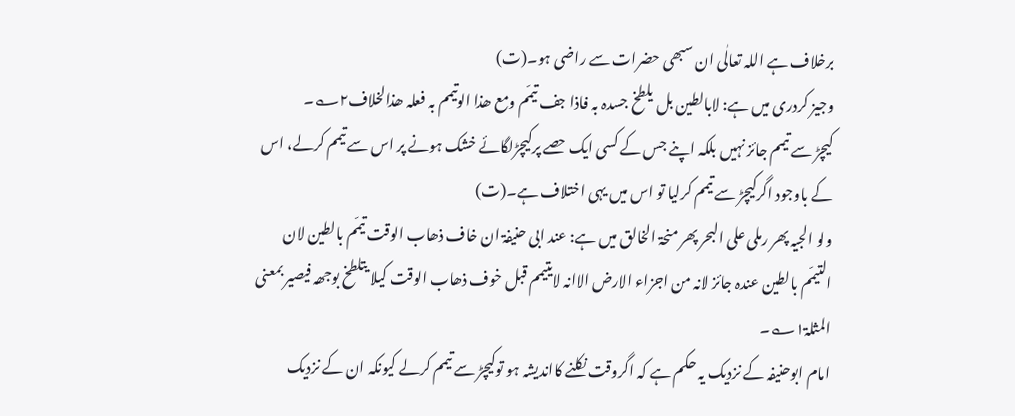برخلاف ہے اللہ تعالٰی ان سبھی حضرات سے راضی ہو۔(ت)
وجیز کردری میں ہے: لابالطین بل یلطخ جسدہ بہ فاذا جف تیمّم ومع ھذا الوتیمم بہ فعلہ ھذالخلاف۲؎۔
کیچڑ سے تیمم جائز نہیں بلکہ اپنے جس کے کسی ایک حصے پرکیچڑلگائے خشک ہونے پر اس سے تیمم کرلے، اس کے باوجود اگرکیچڑ سے تیمم کرلیا تو اس میں یہی اختلاف ہے۔(ت)
ولو الجیہ پھر رملی علی البحر پھر منحۃ الخالق میں ہے: عند ابی حنیفۃ ان خاف ذھاب الوقت تیمّم بالطین لان التیمّم بالطین عندہ جائز لانہ من اجزاء الارض الاانہ لایتیمم قبل خوف ذھاب الوقت کیلا یتلطخ بوجھہ فیصیر بمعنی المثلۃ۱؎۔
امام ابوحنیفہ کے نزدیک یہ حکم ہے کہ اگروقت نکلنے کااندیشہ ہو توکیچڑ سے تیمم کرلے کیونکہ ان کے نزدیک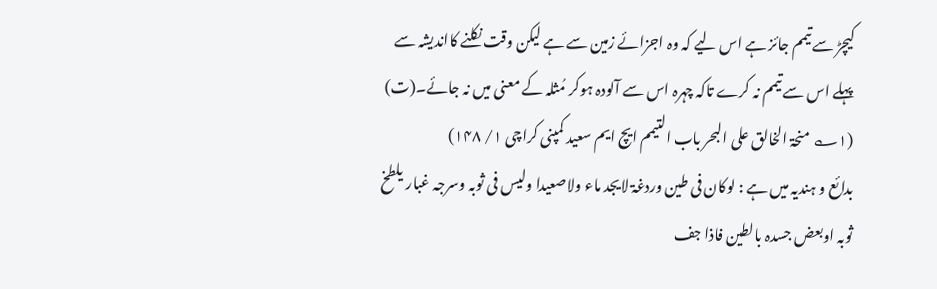کیچڑ سے تیمم جائز ہے اس لیے کہ وہ اجزائے زمین سے ہے لیکن وقت نکلنے کااندیشہ سے پہلے اس سے تیمم نہ کرے تاکہ چہرہ اس سے آلودہ ہوکر مُثلہ کے معنی میں نہ جائے۔(ت)
(۱؎ منحۃ الخالق علی البحر باب التیمم ایچ ایم سعید کمپنی کراچی ۱/ ۱۴۸)
بدائع و ہندیہ میں ہے : لوکان فی طین وردغۃ لایجد ماء ولاصعیدا ولیس فی ثوبہ وسرجہ غبار یلطخ ثوبہ اوبعض جسدہ بالطین فاذا جف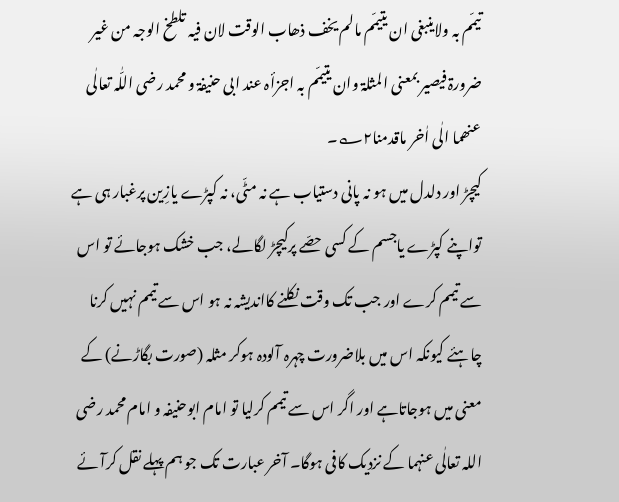تيمّم بہ ولاینبغی ان یتیمّم مالم یخف ذھاب الوقت لان فیہ تلطخ الوجہ من غیر ضرورۃ فیصیر بمعنی المثلۃ وان یتیمّم بہ اجزأہ عند ابی حنیفۃ و محمد رضی اللّٰہ تعالٰی عنھما الٰی اٰخر ماقدمنا۲؎۔
کیچڑ اور دلدل میں ہو نہ پانی دستیاب ہے نہ مٹّی، نہ کپڑے یازِین پرغبار ہی ہے تواپنے کپڑے یاجسم کے کسی حصّے پرکیچڑ لگالے، جب خشک ہوجائے تو اس سے تیمم کرے اور جب تک وقت نکلنے کااندیشہ نہ ہو اس سے تیمم نہیں کرنا چاہئے کیونکہ اس میں بلاضرورت چہرہ آلودہ ہوکر مثلہ (صورت بگاڑنے) کے معنی میں ہوجاتاہے اور اگر اس سے تیمم کرلیا تو امام ابوحنیفہ و امام محمد رضی اللہ تعالٰی عنہما کے نزدیک کافی ہوگا۔ آخر عبارت تک جو ہم پہلے نقل کرآئے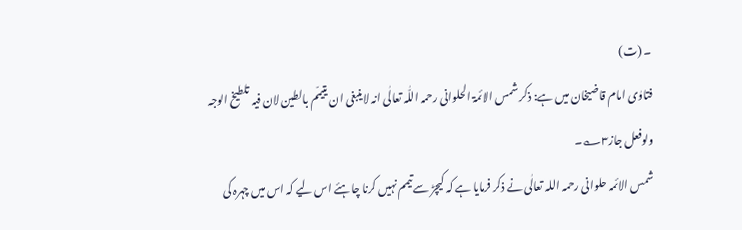۔ (ت)
فتاوٰی امام قاضیخان میں ہے: ذکر شمس الائمۃ الحلوانی رحمہ اللّٰہ تعالٰی انہ لاینبغی ان یتیمّم بالطین لان فیہ تلطیخ الوجہ ولوفعل جاز۳؎۔
شمس الائمہ حلوانی رحمہ اللہ تعالٰی نے ذکر فرمایا ہے کہ کیچڑ سےتیمم نہیں کرنا چاہئے اس لیے کہ اس میں چہرہ کی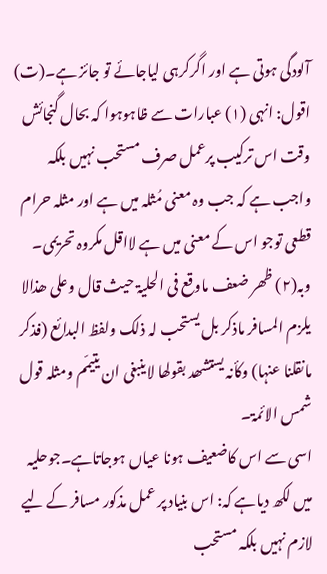آلودگی ہوتی ہے اور اگرکرہی لیاجائے تو جائز ہے۔(ت)
اقول: انہی (۱) عبارات سے ظاہوہوا کہ بحال گنجائش وقت اس ترکیب پرعمل صرف مستحب نہیں بلکہ واجب ہے کہ جب وہ معنی مُثلہ میں ہے اور مثلہ حرام قطعی توجو اس کے معنی میں ہے لااقل مکروہ تحریمی۔
وبہ(۲) ظھر ضعف ماوقع فی الحلیۃ حیث قال وعلی ھذالا یلزم المسافر ماذکر بل یستحب لہ ذلک ولفظ البدائع (فذکر مانقلنا عنہا) وکأنہ یستشھد بقولھا لاینبغی ان یتیمّم ومثلہ قول شمس الائمۃ۔
اسی سے اس کاضعیف ہونا عیاں ہوجاتاہے۔جوحلیہ میں لکھ دیاہے کہ: اس بنیاد پر عمل مذکور مسافر کے لیے لازم نہیں بلکہ مستحب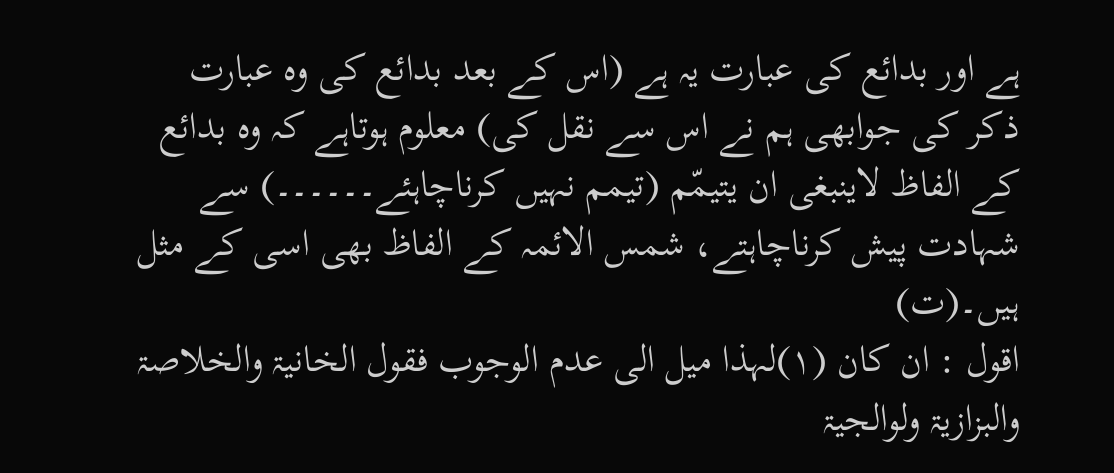ہے اور بدائع کی عبارت یہ ہے (اس کے بعد بدائع کی وہ عبارت ذکر کی جوابھی ہم نے اس سے نقل کی) معلوم ہوتاہے کہ وہ بدائع کے الفاظ لاینبغی ان یتیمّم (تیمم نہیں کرناچاہئے۔۔۔۔۔۔) سے شہادت پیش کرناچاہتے، شمس الائمہ کے الفاظ بھی اسی کے مثل ہیں۔(ت)
اقول : ان کان (۱)لہذا میل الی عدم الوجوب فقول الخانیۃ والخلاصۃ والبزازیۃ ولوالجیۃ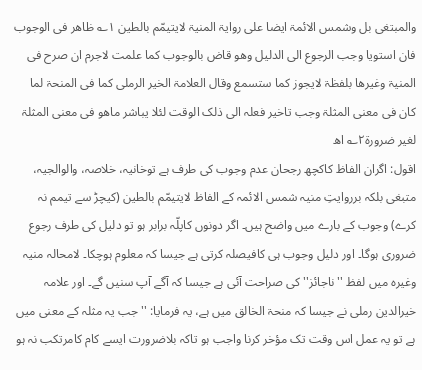والمبتغی بل وشمس الائمۃ ایضا علی روایۃ المنیۃ لایتیمّم بالطین ۱؎ ظاھر فی الوجوب فان استویا وجب الرجوع الی الدلیل وھو قاض بالوجوب کما علمت لاجرم ان صرح فی المنیۃ وغیرھا بلفظۃ لایجوز کما ستسمع وقال العلامۃ الخیر الرملی کما فی المنحۃ لما کان فی معنی المثلۃ وجب تاخیر فعلہ الی ذلک الوقت لئلا یباشر ماھو فی معنی المثلۃ لغیر ضرورۃ۲؎ اھ
اقول: اگران الفاظ کاکچھ رجحان عدم وجوب کی طرف ہے توخانیہ، خلاصہ، والوالجیہ، متبغی بلکہ برروایتِ منیہ شمس الائمہ کے الفاظ لایتیمّم بالطین (کیچڑ سے تیمم نہ کرے) وجوب کے بارے میں واضح ہیں۔ اگر دونوں کاپلّہ برابر ہو تو دلیل کی طرف رجوع ضروری ہوگا۔ اور دلیل وجوب ہی کافیصلہ کرتی ہے جیسا کہ معلوم ہوچکا۔ لامحالہ منیہ وغیرہ میں لفظ ''ناجائز'' کی صراحت آئی ہے جیسا کہ آگے آپ سنیں گے۔ اور علامہ خیرالدین رملی نے جیسا کہ منحۃ الخالق میں ہے، یہ فرمایا: ''جب یہ مثلہ کے معنی میں ہے تو یہ عمل اس وقت تک مؤخر کرنا واجب ہو تاکہ بلاضرورت ایسے کام کامرتکب نہ ہو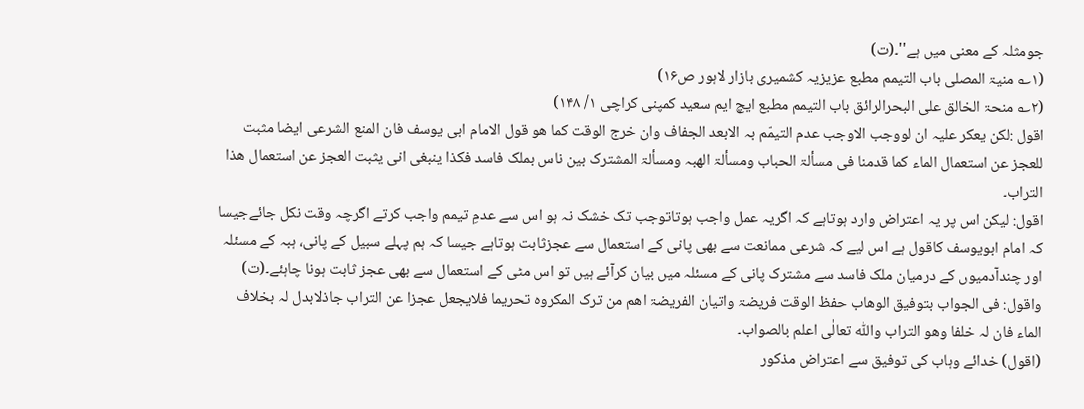جومثلہ کے معنی میں ہے''۔(ت)
(۱؎ منیۃ المصلی باب التیمم مطبع عزیزیہ کشمیری بازار لاہور ص۱۶)
(۲؎ منحۃ الخالق علی البحرالرائق باب التیمم مطبع ایچ ایم سعید کمپنی کراچی ۱/ ۱۴۸)
اقول :لکن یعکر علیہ ان لووجب الاوجب عدم التیمّم بہ الابعد الجفاف وان خرج الوقت کما ھو قول الامام ابی یوسف فان المنع الشرعی ایضا مثبت للعجز عن استعمال الماء کما قدمنا فی مسألۃ الحباب ومسألۃ الھبہ ومسألۃ المشترک بین ناس بملک فاسد فکذا ینبغی انی یثبت العجز عن استعمال ھذا التراب۔
اقول: لیکن اس پر یہ اعتراض وارد ہوتاہے کہ اگریہ عمل واجب ہوتاتوجب تک خشک نہ ہو اس سے عدمِ تیمم واجب کرتے اگرچہ وقت نکل جائےجیسا کہ امام ابویوسف کاقول ہے اس لیے کہ شرعی ممانعت سے بھی پانی کے استعمال سے عجزثابت ہوتاہے جیسا کہ ہم پہلے سبیل کے پانی، ہبہ کے مسئلہ اور چندآدمیوں کے درمیان ملک فاسد سے مشترک پانی کے مسئلہ میں بیان کرآئے ہیں تو اس مٹی کے استعمال سے بھی عجز ثابت ہونا چاہئے۔(ت)
واقول: فی الجواب بتوفیق الوھاب حفظ الوقت فریضۃ واتیان الفریضۃ اھم من ترک المکروہ تحریما فلایجعل عجزا عن التراب جاذلابدل لہ بخلاف الماء فان لہ خلفا وھو التراب واللّٰہ تعالٰی اعلم بالصواب۔
(اقول) خدائے وہاب کی توفیق سے اعتراض مذکور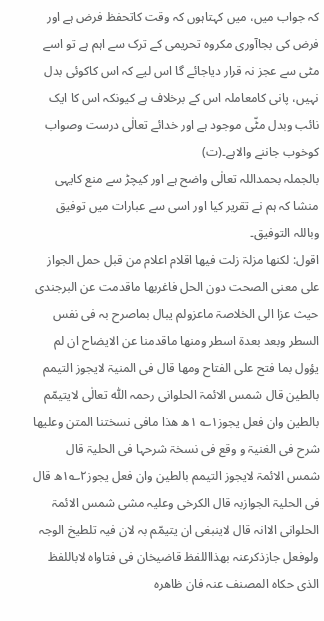کہ جواب میں، میں کہتاہوں کہ وقت کاتحفظ فرض ہے اور فرض کی بجاآوری مکروہ تحریمی کے ترک سے اہم ہے تو اسے مٹی سے عجز نہ قرار دیاجائے گا اس لیے کہ اس کاکوئی بدل نہیں، پانی کامعاملہ اس کے برخلاف ہے کیونکہ اس کا ایک نائب وبدل مٹّی موجود ہے اور خدائے تعالٰی درست وصواب کوخوب جاننے والاہے۔(ت)
بالجملہ بحمداللہ تعالٰی واضح ہے اور کیچڑ سے منع کایہی منشا کہ ہم نے تقریر کیا اور اسی سے عبارات میں توفیق وباللہ التوفیق۔
اقول: لکنھا مزلۃ زلت فیھا اقلام اعلام من قبل حمل الجواز علی معنی الصحت دون الحل فاغربھا ماقدمت عن البرجندی حیث عزا الی الخلاصۃ ماعزولم یبال بماصرح بہ فی نفس السطر وبعد بعدۃ اسطر ومنھا ماقدمنا عن الایضاح ان لم یؤول بما فتح علی الفتاح ومھا قال فی المنیۃ لایجوز التیمم بالطین قال شمس الائمۃ الحلوانی رحمہ اللّٰہ تعالٰی لایتیمّم بالطین وان فعل یجوز۱؎ ۱ھ ھذا مافی نسختنا المتن وعلیھا شرح فی الغنیۃ و وقع فی نسخۃ شرحہا فی الحلیۃ قال شمس الائمۃ لایجوز التیمم بالطین وان فعل یجوز۲؎۱ھ قال فی الحلیۃ الجوازبہ قال الکرخی وعلیہ مشی شمس الائمۃ الحلوانی الاانہ قال لاینبغی ان یتیمّم بہ لان فیہ تلطیخ الوجہ ولوفعل جازذکرعنہ بھذااللفظ قاضیخان فی فتاواہ لاباللفظ الذی حکاہ المصنف عنہ فان ظاھرہ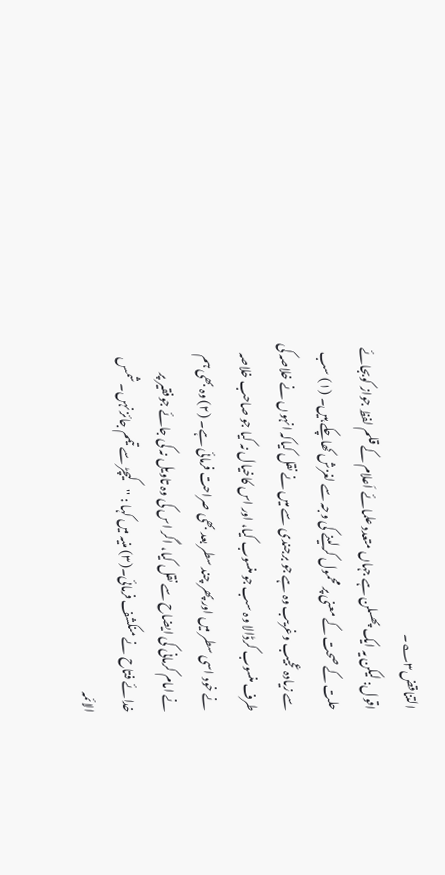التناقض۳؎۔
اقول: لیکن یہ ایک پھسلن ہے جہاں متعدد علمائے اَعلام کے قلم لفظ جواز کوبجائے حلت کے صحت کے معنی پر محمول کرلینے کی وجہ سے لغزش کھاچکے ہیں۔ (۱) سب سے زیادہ عجیب وغریب وہ ہے جو برجندی سے میں نے نقل کیاکہ انہوں نے خلاصہ کی طرف منسوب کرڈالا وہ سب جو منسوب کیا، اور اس کاخیال نہ کیا جو صاحب خلاصہ نے خود اسی سطر میں اور پھر چند سطر بعد بھی صراحت فرمائی ہے۔ (۲) وہ بھی ہم نے امام کرمانی کی ایضاح سے نقل کیا، اگر اس کی وہ تاویل نہ کی جائے جوفقیر پر خدائے فتاح نے منکشف فرمائی۔(۳) منیہ میں کہا : ''کیچڑ سے تیمم جائز نہں۔ شمس الائمہ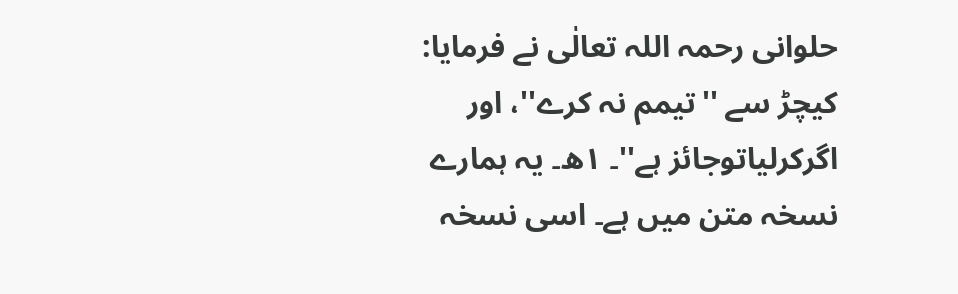حلوانی رحمہ اللہ تعالٰی نے فرمایا: کیچڑ سے ''تیمم نہ کرے''، اور اگرکرلیاتوجائز ہے''۔ ۱ھ۔ یہ ہمارے نسخہ متن میں ہے۔ اسی نسخہ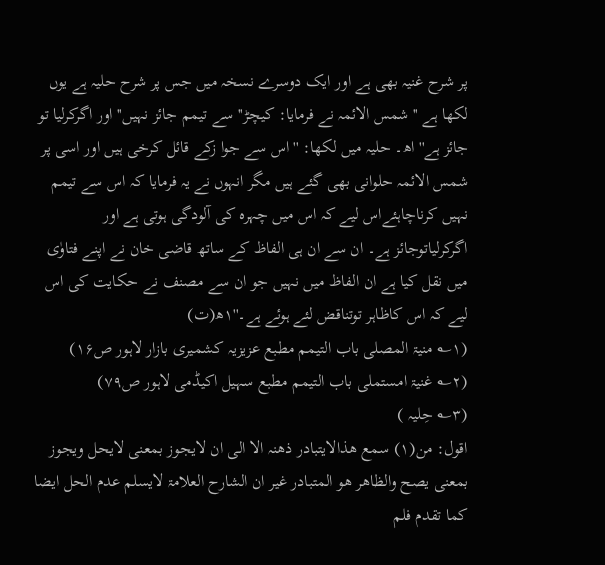پر شرح غنیہ بھی ہے اور ایک دوسرے نسخہ میں جس پر شرح حلیہ ہے یوں لکھا ہے ''شمس الائمہ نے فرمایا: کیچڑ'' سے تیمم جائز نہیں'' اور اگرکرلیا تو جائز ہے'' اھ۔ حلیہ میں لکھا: ''اس سے جوا زکے قائل کرخی ہیں اور اسی پر شمس الائمہ حلوانی بھی گئے ہیں مگر انہوں نے یہ فرمایا کہ اس سے تیمم نہیں کرناچاہئےاس لیے کہ اس میں چہرہ کی آلودگی ہوتی ہے اور اگرکرلیاتوجائز ہے۔ ان سے ان ہی الفاظ کے ساتھ قاضی خان نے اپنے فتاوٰی میں نقل کیا ہے ان الفاظ میں نہیں جو ان سے مصنف نے حکایت کی اس لیے کہ اس کاظاہر توتناقض لئے ہوئے ہے۔''۱ھ(ت)
(۱؎ منیۃ المصلی باب التیمم مطبع عزیزیہ کشمیری بازار لاہور ص۱۶)
(۲؎ غنیۃ امستملی باب التیمم مطبع سہیل اکیڈمی لاہور ص۷۹)
(۳؎ حِلیہ )
اقول: من(۱) سمع ھذالایتبادر ذھنہ الا الی ان لایجوز بمعنی لایحل ویجوز بمعنی یصح والظاھر ھو المتبادر غیر ان الشارح العلامۃ لایسلم عدم الحل ایضا کما تقدم فلم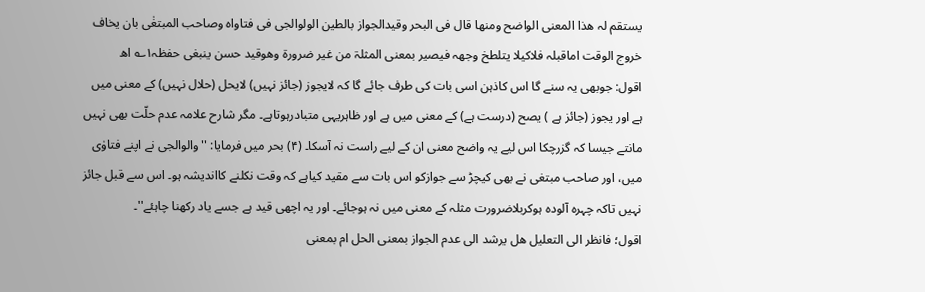یستقم لہ ھذا المعنی الواضح ومنھا قال فی البحر وقیدالجواز بالطین الولوالجی فی فتاواہ وصاحب المبتغٰی بان یخاف خروج الوقت اماقبلہ فلاکیلا یتلطخ وجھہ فیصیر بمعنی المثلۃ من غیر ضرورۃ وھوقید حسن ینبغی حفظہ۱؎ اھ
اقول: جوبھی یہ سنے گا اس کاذہن اسی بات کی طرف جائے گا کہ لایجوز (جائز نہیں) لایحل (حلال نہیں) کے معنی میں ہے اور یجوز (جائز ہے ) یصح (درست ہے) کے معنی میں ہے اور ظاہریہی متبادرہوتاہے۔ مگر شارح علامہ عدم حلّت بھی نہیں مانتے جیسا کہ گزرچکا اس لیے یہ واضح معنی ان کے لیے راست نہ آسکا۔ (۴) بحر میں فرمایا: ''والوالجی نے اپنے فتاوٰی میں، اور صاحب مبتغی نے بھی کیچڑ سے جوازکو اس بات سے مقید کیاہے کہ وقت نکلنے کااندیشہ ہو۔ اس سے قبل جائز نہیں تاکہ چہرہ آلودہ ہوکربلاضرورت مثلہ کے معنی میں نہ ہوجائے۔ اور یہ اچھی قید ہے جسے یاد رکھنا چاہئے''۔
اقول؛ فانظر الی التعلیل ھل یرشد الی عدم الجواز بمعنی الحل ام بمعنی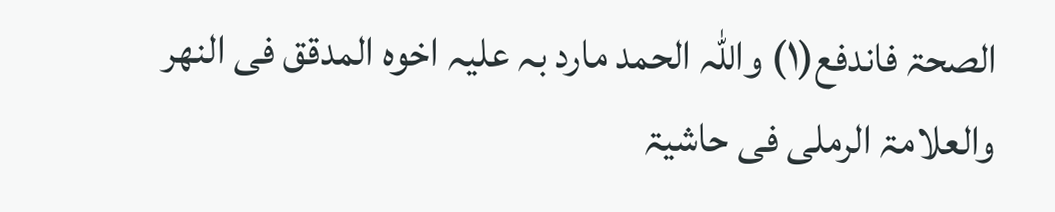الصحۃ فاندفع(۱) واللّٰہ الحمد مارد بہ علیہ اخوہ المدقق فی النھر والعلامۃ الرملی فی حاشیۃ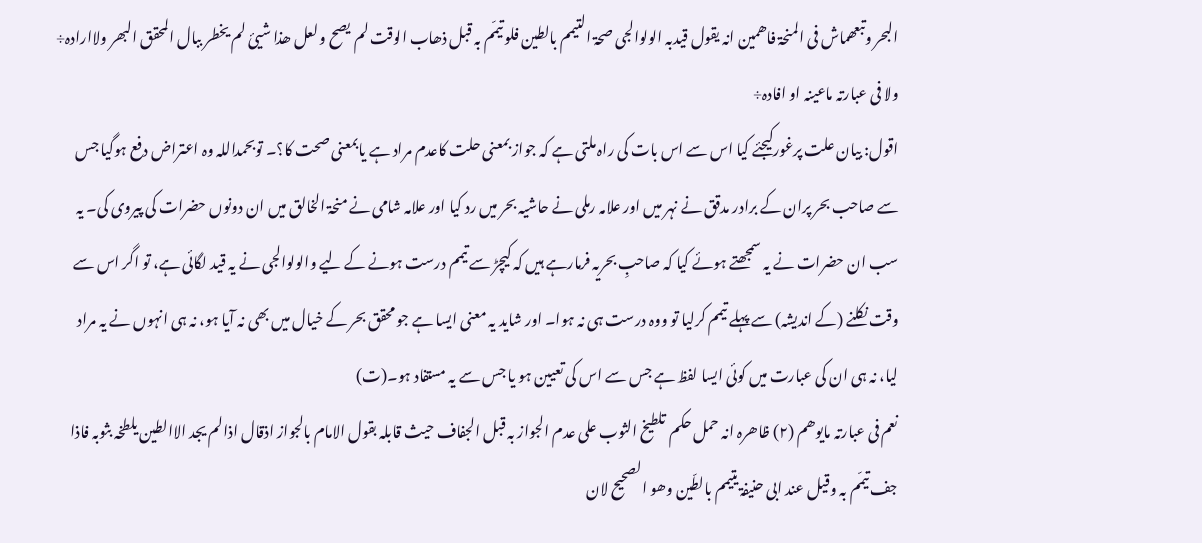البحر وتبعھماش فی المنحۃ فاھمین انہ یقول قیدبہ الولوالجی صحۃ التیمم بالطین فلو تیمّم بہ قبل ذھاب الوقت لم یصح و لعل ھذا شیئ لم یخطر ببال المحقق البھر ولاارادہ÷ ولا فی عبارتہ ماعینہ او افادہ÷
اقول: بیان علت پرغورکیجئے کیا اس سے اس بات کی راہ ملتی ہے کہ جواز بمعنی حلت کاعدم مراد ہے یابمعنی صحت کا؟۔ توبحمداللہ وہ اعتراض دفع ہوگیا جس سے صاحب بحر پران کے برادر مدقق نے نہر میں اور علامہ رملی نے حاشیہ بحر میں رد کیا اور علامہ شامی نے منحۃ الخالق میں ان دونوں حضرات کی پیروی کی۔ يہ سب ان حضرات نے یہ سمجھتے ہوئے کیا کہ صاحبِ بحریہ فرمارہے ہیں کہ کیچڑ سے تیمم درست ہونے کے لیے والولوالجی نے یہ قید لگائی ہے، تو اگر اس سے وقت نکلنے (کے اندیشہ) سے پہلے تیمم کرلیا تو ووہ درست ہی نہ ہوا۔ اور شاید یہ معنی ایسا ہے جو محقق بحر کے خیال میں بھی نہ آیا ہو، نہ ہی انہوں نے یہ مراد لیا، نہ ہی ان کی عبارت میں کوئی ایسا لفظ ہے جس سے اس کی تعیین ہو یا جس سے یہ مستفاد ہو۔(ت)
نعم فی عبارتہ مایوھم (۲) ظاھرہ انہ حمل حکم تلطیخ الثوب علی عدم الجواز بہ قبل الجفاف حیث قابلہ بقول الامام بالجواز اذقال اذالم یجد الاالطین یلطخہ بثوبہ فاذا جف تیمّم بہ وقیل عند ابی حنیفۃ یتیمم بالطّین وھو الصحیح لان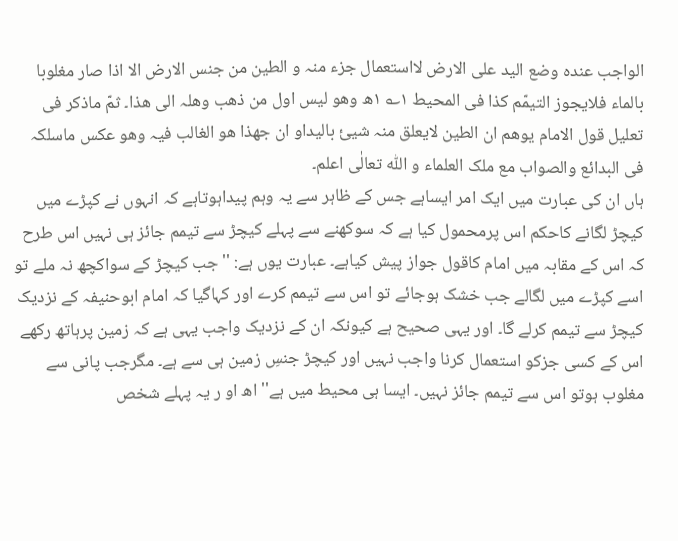الواجب عندہ وضع الید علی الارض لااستعمال جزء منہ و الطین من جنس الارض الا اذا صار مغلوبا بالماء فلایجوز التیمّم کذا فی المحیط ۱؎ ۱ھ وھو لیس اول من ذھب وھلہ الی ھذا۔ ثمّ ماذکر فی تعلیل قول الامام یوھم ان الطین لایعلق منہ شیئ بالیداو ان جھذا ھو الغالب فیہ وھو عکس ماسلکہ فی البدائع والصواب مع ملک العلماء و اللّٰہ تعالٰی اعلم۔
ہاں ان کی عبارت میں ایک امر ایساہے جس کے ظاہر سے یہ وہم پیداہوتاہے کہ انہوں نے کپڑے میں کیچڑ لگانے کاحکم اس پرمحمول کیا ہے کہ سوکھنے سے پہلے کیچڑ سے تیمم جائز ہی نہیں اس طرح کہ اس کے مقابہ میں امام کاقول جواز پیش کیاہے۔ عبارت یوں ہے: ''جب کیچڑ کے سواکچھ نہ ملے تو اسے کپڑے میں لگالے جب خشک ہوجائے تو اس سے تیمم کرے اور کہاگیا کہ امام ابوحنیفہ کے نزدیک کیچڑ سے تیمم کرلے گا۔ اور یہی صحیح ہے کیونکہ ان کے نزدیک واجب یہی ہے کہ زمین پرہاتھ رکھے اس کے کسی جزکو استعمال کرنا واجب نہیں اور کیچڑ جنسِ زمین ہی سے ہے۔ مگرجب پانی سے مغلوب ہوتو اس سے تیمم جائز نہیں۔ ایسا ہی محیط میں ہے'' اھ او ر یہ پہلے شخص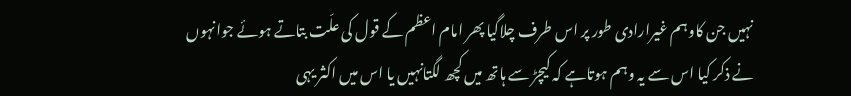نہیں جن کاوہم غیرارادی طور پر اس طرف چلاگیا پھر امام اعظم کے قول کی علّت بتاتے ہوئے جوانہوں نے ذکر کیا اس سے یہ وہم ہوتاہے کہ کیچڑ سے ہاتھ میں کچھ لگتانہیں یا اس میں اکثر یہی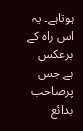ہوتاہے۔ یہ اس راہ کے برعکس ہے جس پرصاحب بدائع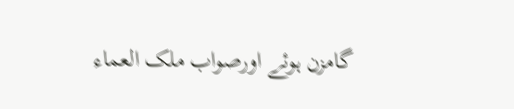گامزن ہوئے اورصواب ملک العماء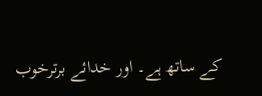کے ساتھ ہے۔ اور خدائے برترخوب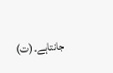جانتاہے۔(ت)